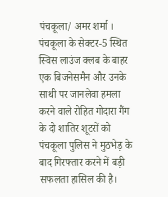पंचकूला/ अमर शर्मा । पंचकूला के सेक्टर-5 स्थित स्विस लाउंज क्लब के बाहर एक बिजनेसमैन और उनके साथी पर जानलेवा हमला करने वाले रोहित गोदारा गैंग के दो शातिर शूटरों को पंचकूला पुलिस ने मुठभेड़ के बाद गिरफ्तार करने में बड़ी सफलता हासिल की है।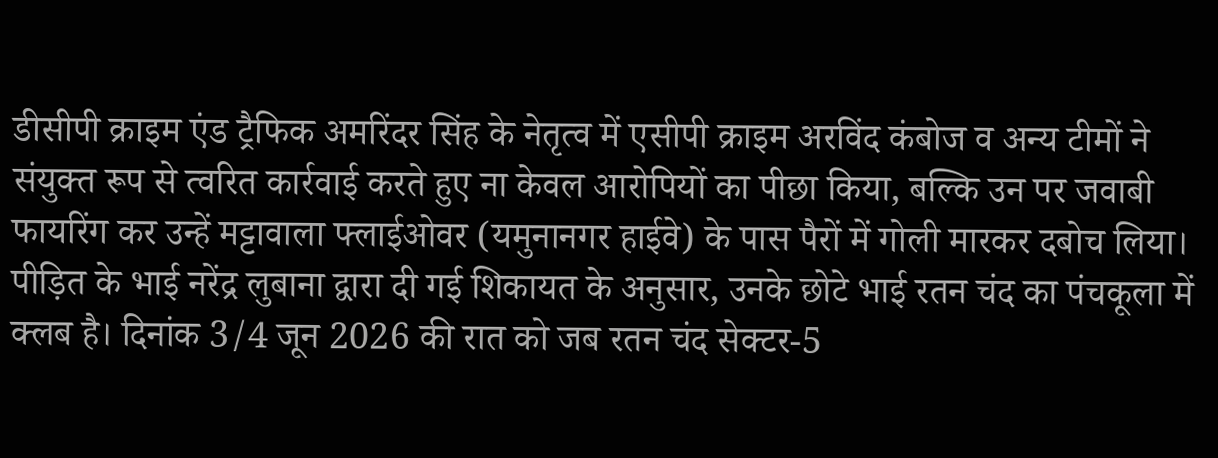डीसीपी क्राइम एंड ट्रैफिक अमरिंदर सिंह के नेतृत्व में एसीपी क्राइम अरविंद कंबोज व अन्य टीमों ने संयुक्त रूप से त्वरित कार्रवाई करते हुए ना केवल आरोपियों का पीछा किया, बल्कि उन पर जवाबी फायरिंग कर उन्हें मट्टावाला फ्लाईओवर (यमुनानगर हाईवे) के पास पैरों में गोली मारकर दबोच लिया।
पीड़ित के भाई नरेंद्र लुबाना द्वारा दी गई शिकायत के अनुसार, उनके छोटे भाई रतन चंद का पंचकूला में क्लब है। दिनांक 3/4 जून 2026 की रात को जब रतन चंद सेक्टर-5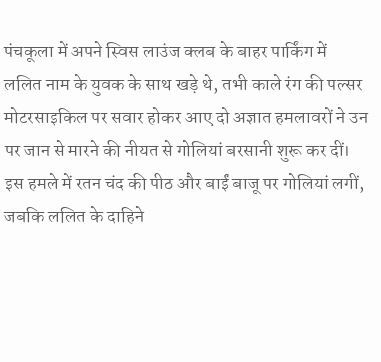पंचकूला में अपने स्विस लाउंज क्लब के बाहर पार्किंग में ललित नाम के युवक के साथ खड़े थे, तभी काले रंग की पल्सर मोटरसाइकिल पर सवार होकर आए दो अज्ञात हमलावरों ने उन पर जान से मारने की नीयत से गोलियां बरसानी शुरू कर दीं। इस हमले में रतन चंद की पीठ और बाईं बाजू पर गोलियां लगीं, जबकि ललित के दाहिने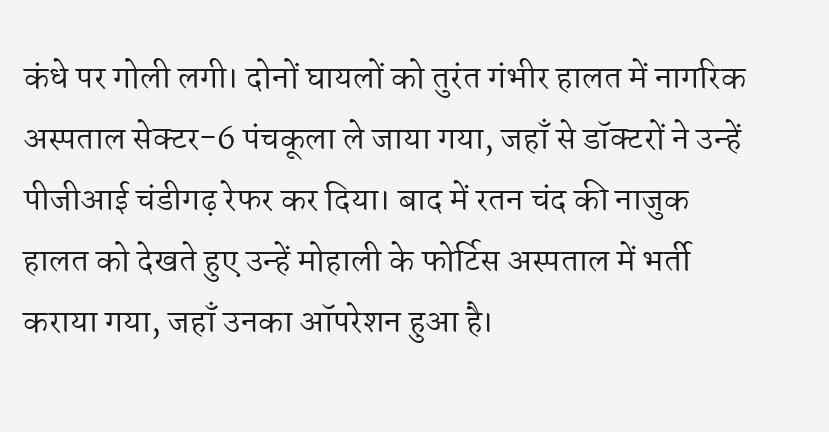कंधे पर गोली लगी। दोनों घायलों को तुरंत गंभीर हालत में नागरिक अस्पताल सेक्टर-6 पंचकूला ले जाया गया, जहाँ से डॉक्टरों ने उन्हें पीजीआई चंडीगढ़ रेफर कर दिया। बाद में रतन चंद की नाजुक हालत को देखते हुए उन्हें मोहाली के फोर्टिस अस्पताल में भर्ती कराया गया, जहाँ उनका ऑपरेशन हुआ है।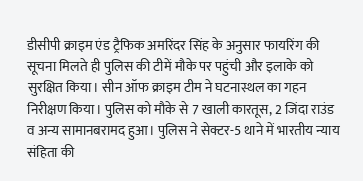डीसीपी क्राइम एंड ट्रैफिक अमरिंदर सिंह के अनुसार फायरिंग की सूचना मिलते ही पुलिस की टीमें मौके पर पहुंची और इलाके को सुरक्षित किया। सीन ऑफ क्राइम टीम ने घटनास्थल का गहन निरीक्षण किया। पुलिस को मौके से 7 खाली कारतूस, 2 जिंदा राउंड व अन्य सामानबरामद हुआ। पुलिस ने सेक्टर-5 थाने में भारतीय न्याय संहिता की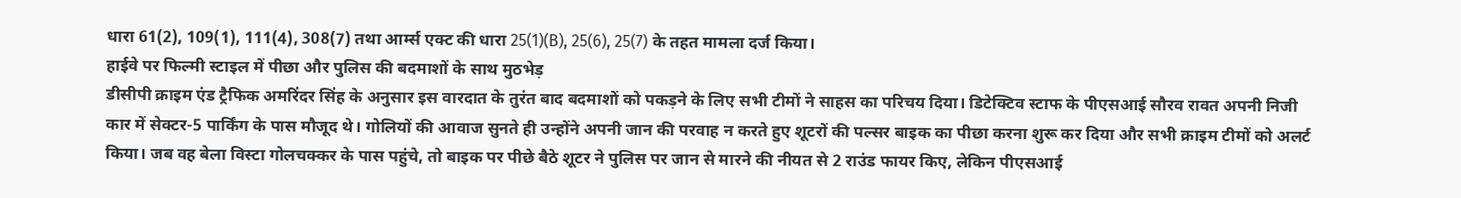धारा 61(2), 109(1), 111(4), 308(7) तथा आर्म्स एक्ट की धारा 25(1)(B), 25(6), 25(7) के तहत मामला दर्ज किया।
हाईवे पर फिल्मी स्टाइल में पीछा और पुलिस की बदमाशों के साथ मुठभेड़
डीसीपी क्राइम एंड ट्रैफिक अमरिंदर सिंह के अनुसार इस वारदात के तुरंत बाद बदमाशों को पकड़ने के लिए सभी टीमों ने साहस का परिचय दिया। डिटेक्टिव स्टाफ के पीएसआई सौरव रावत अपनी निजी कार में सेक्टर-5 पार्किंग के पास मौजूद थे। गोलियों की आवाज सुनते ही उन्होंने अपनी जान की परवाह न करते हुए शूटरों की पल्सर बाइक का पीछा करना शुरू कर दिया और सभी क्राइम टीमों को अलर्ट किया। जब वह बेला विस्टा गोलचक्कर के पास पहुंचे, तो बाइक पर पीछे बैठे शूटर ने पुलिस पर जान से मारने की नीयत से 2 राउंड फायर किए, लेकिन पीएसआई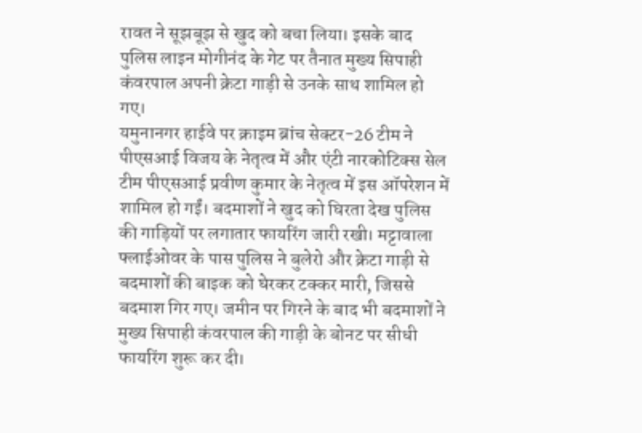रावत ने सूझबूझ से खुद को बचा लिया। इसके बाद पुलिस लाइन मोगीनंद के गेट पर तैनात मुख्य सिपाही कंवरपाल अपनी क्रेटा गाड़ी से उनके साथ शामिल हो गए।
यमुनानगर हाईवे पर क्राइम ब्रांच सेक्टर-26 टीम ने पीएसआई विजय के नेतृत्व में और एंटी नारकोटिक्स सेल टीम पीएसआई प्रवीण कुमार के नेतृत्व में इस ऑपरेशन में शामिल हो गईं। बदमाशों ने खुद को घिरता देख पुलिस की गाड़ियों पर लगातार फायरिंग जारी रखी। मट्टावाला फ्लाईओवर के पास पुलिस ने बुलेरो और क्रेटा गाड़ी से बदमाशों की बाइक को घेरकर टक्कर मारी, जिससे बदमाश गिर गए। जमीन पर गिरने के बाद भी बदमाशों ने मुख्य सिपाही कंवरपाल की गाड़ी के बोनट पर सीधी फायरिंग शुरू कर दी।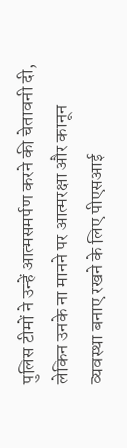पुलिस टीमों ने उन्हें आत्मसमर्पण करने की चेतावनी दी, लेकिन उनके ना मानने पर आत्मरक्षा और कानून व्यवस्था बनाए रखने के लिए पीएसआई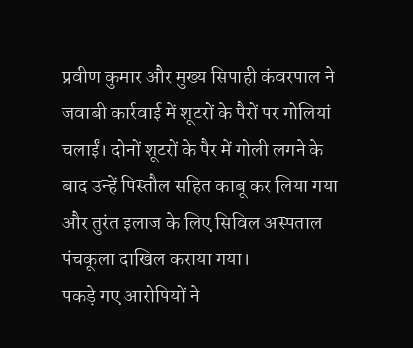प्रवीण कुमार और मुख्य सिपाही कंवरपाल ने जवाबी कार्रवाई में शूटरों के पैरों पर गोलियां चलाईं। दोनों शूटरों के पैर में गोली लगने के बाद उन्हें पिस्तौल सहित काबू कर लिया गया और तुरंत इलाज के लिए सिविल अस्पताल पंचकूला दाखिल कराया गया।
पकड़े गए आरोपियों ने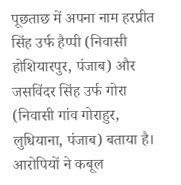पूछताछ में अपना नाम हरप्रीत सिंह उर्फ हैप्पी (निवासी होशियारपुर, पंजाब) और जसविंदर सिंह उर्फ गोरा (निवासी गांव गोराहुर, लुधियाना, पंजाब) बताया है। आरोपियों ने कबूल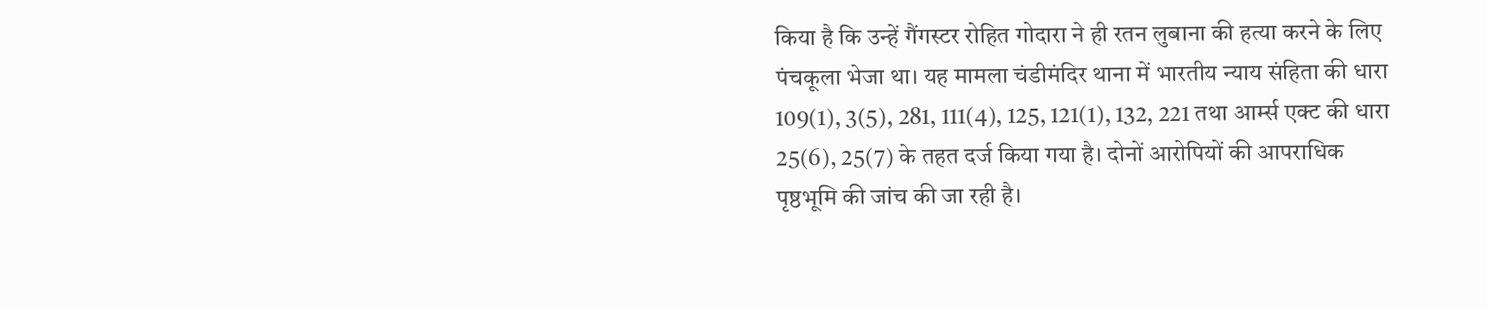किया है कि उन्हें गैंगस्टर रोहित गोदारा ने ही रतन लुबाना की हत्या करने के लिए पंचकूला भेजा था। यह मामला चंडीमंदिर थाना में भारतीय न्याय संहिता की धारा 109(1), 3(5), 281, 111(4), 125, 121(1), 132, 221 तथा आर्म्स एक्ट की धारा 25(6), 25(7) के तहत दर्ज किया गया है। दोनों आरोपियों की आपराधिक पृष्ठभूमि की जांच की जा रही है।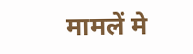मामलें मे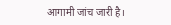आगामी जांच जारी है।